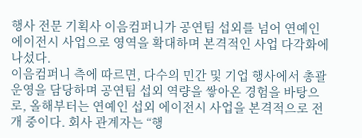행사 전문 기획사 이음컴퍼니가 공연팀 섭외를 넘어 연예인 에이전시 사업으로 영역을 확대하며 본격적인 사업 다각화에 나섰다.
이음컴퍼니 측에 따르면, 다수의 민간 및 기업 행사에서 총괄 운영을 담당하며 공연팀 섭외 역량을 쌓아온 경험을 바탕으로, 올해부터는 연예인 섭외 에이전시 사업을 본격적으로 전개 중이다. 회사 관계자는 “행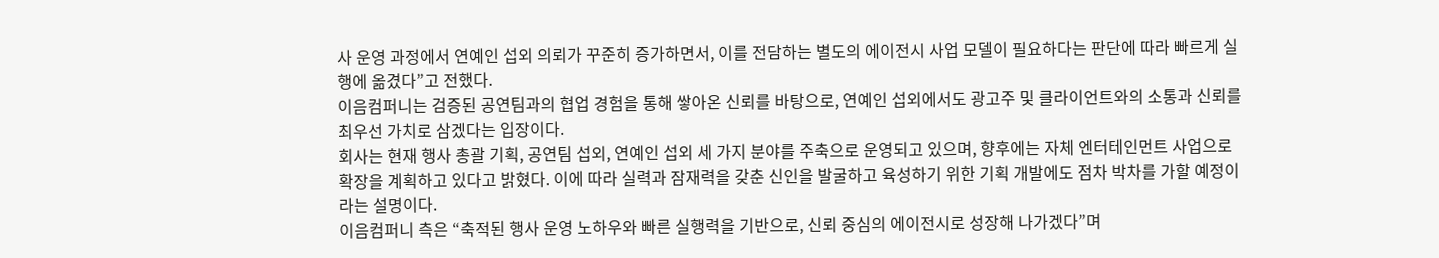사 운영 과정에서 연예인 섭외 의뢰가 꾸준히 증가하면서, 이를 전담하는 별도의 에이전시 사업 모델이 필요하다는 판단에 따라 빠르게 실행에 옮겼다”고 전했다.
이음컴퍼니는 검증된 공연팀과의 협업 경험을 통해 쌓아온 신뢰를 바탕으로, 연예인 섭외에서도 광고주 및 클라이언트와의 소통과 신뢰를 최우선 가치로 삼겠다는 입장이다.
회사는 현재 행사 총괄 기획, 공연팀 섭외, 연예인 섭외 세 가지 분야를 주축으로 운영되고 있으며, 향후에는 자체 엔터테인먼트 사업으로 확장을 계획하고 있다고 밝혔다. 이에 따라 실력과 잠재력을 갖춘 신인을 발굴하고 육성하기 위한 기획 개발에도 점차 박차를 가할 예정이라는 설명이다.
이음컴퍼니 측은 “축적된 행사 운영 노하우와 빠른 실행력을 기반으로, 신뢰 중심의 에이전시로 성장해 나가겠다”며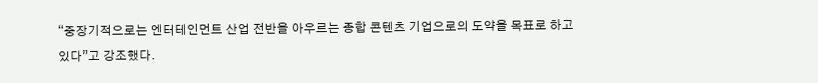“중장기적으로는 엔터테인먼트 산업 전반을 아우르는 종합 콘텐츠 기업으로의 도약을 목표로 하고 있다”고 강조했다.